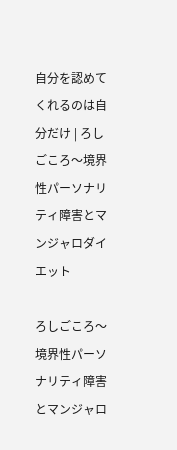自分を認めてくれるのは自分だけ | ろしごころ〜境界性パーソナリティ障害とマンジャロダイエット

ろしごころ〜境界性パーソナリティ障害とマンジャロ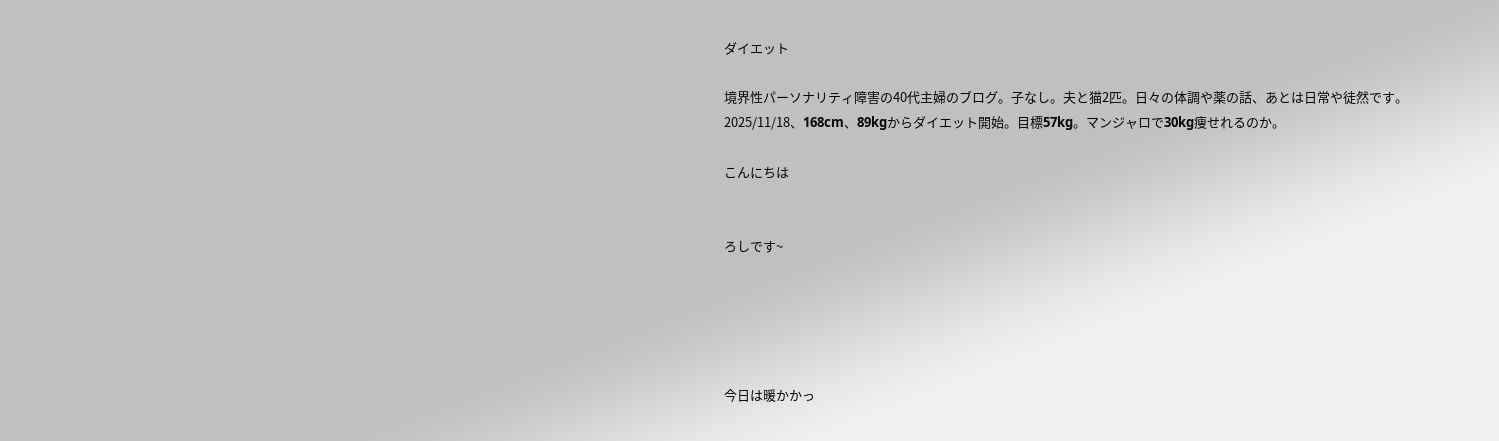ダイエット

境界性パーソナリティ障害の40代主婦のブログ。子なし。夫と猫2匹。日々の体調や薬の話、あとは日常や徒然です。
2025/11/18、168cm、89kgからダイエット開始。目標57kg。マンジャロで30kg痩せれるのか。

こんにちは


ろしです~





今日は暖かかっ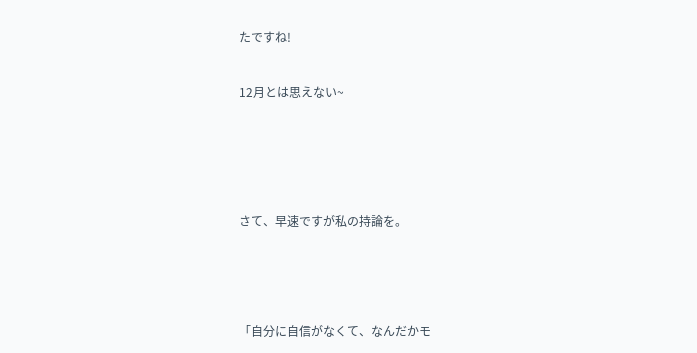たですね!


12月とは思えない~






さて、早速ですが私の持論を。





「自分に自信がなくて、なんだかモ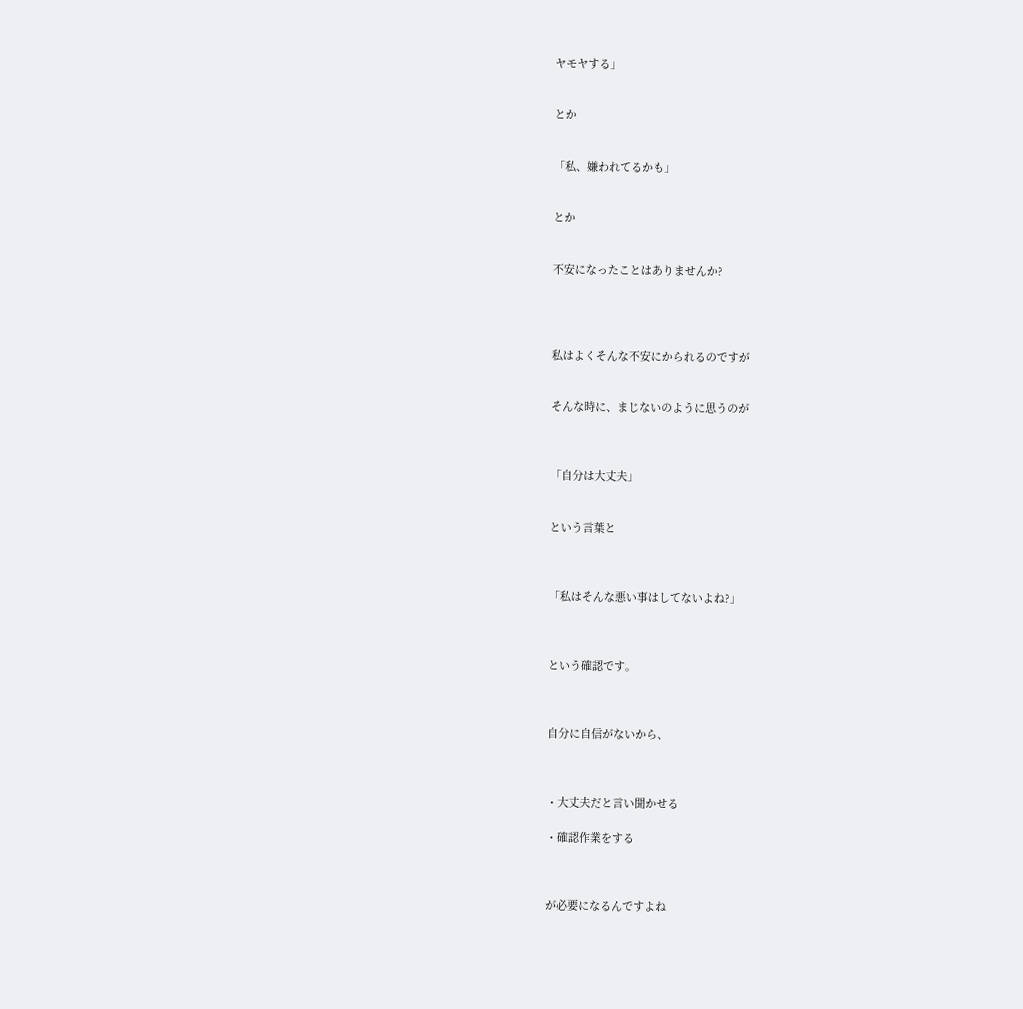ヤモヤする」


とか


「私、嫌われてるかも」


とか


不安になったことはありませんか?




私はよくそんな不安にかられるのですが


そんな時に、まじないのように思うのが



「自分は大丈夫」


という言葉と



「私はそんな悪い事はしてないよね?」



という確認です。



自分に自信がないから、



・大丈夫だと言い聞かせる

・確認作業をする



が必要になるんですよね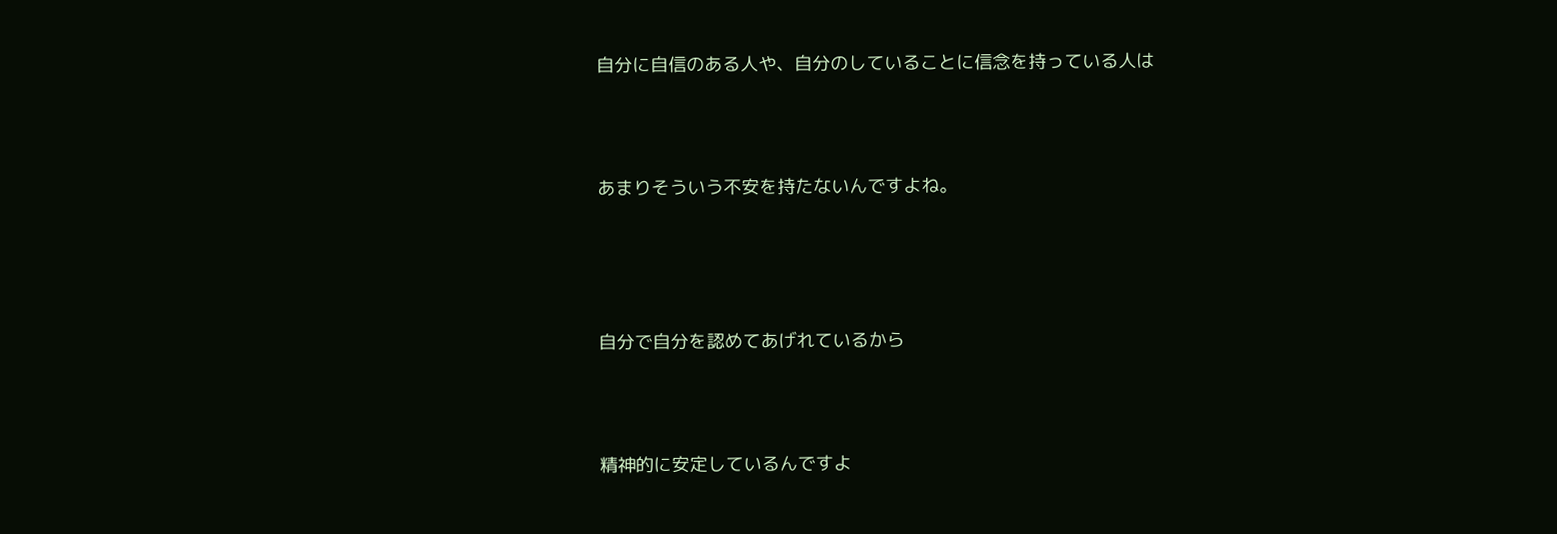自分に自信のある人や、自分のしていることに信念を持っている人は



あまりそういう不安を持たないんですよね。




自分で自分を認めてあげれているから



精神的に安定しているんですよ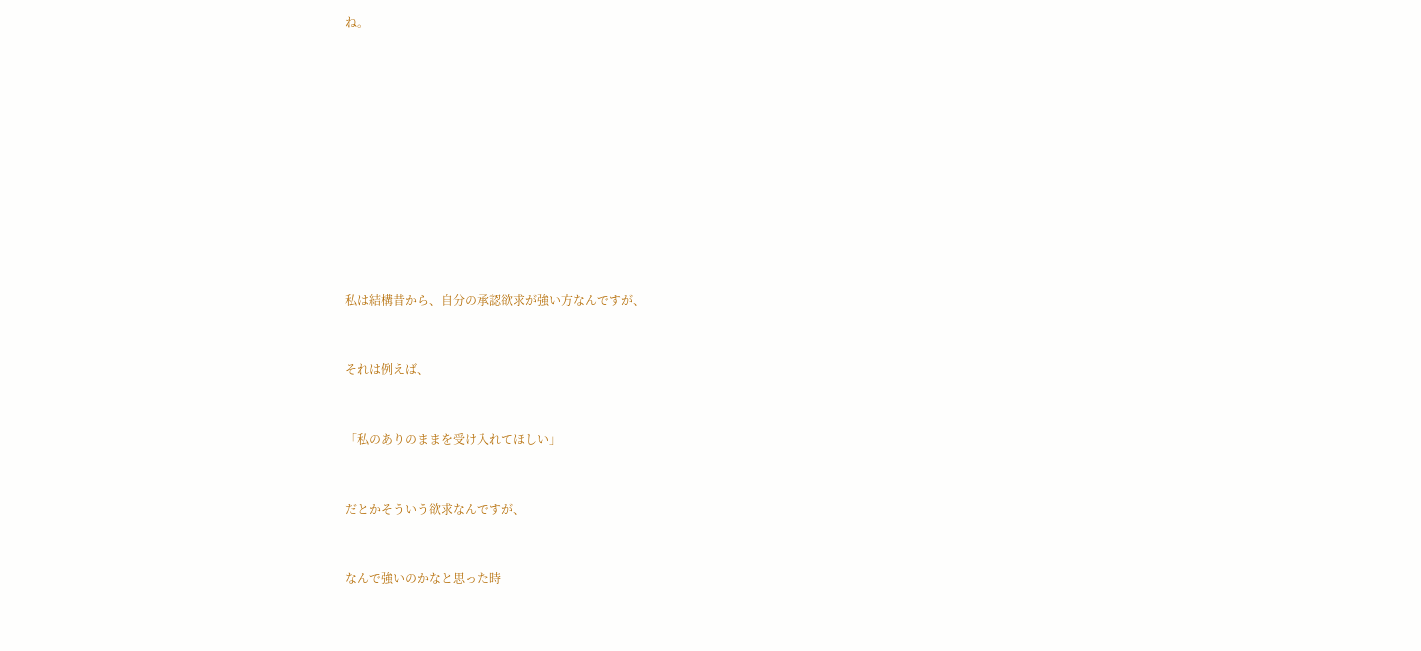ね。











私は結構昔から、自分の承認欲求が強い方なんですが、


それは例えば、


「私のありのままを受け入れてほしい」


だとかそういう欲求なんですが、


なんで強いのかなと思った時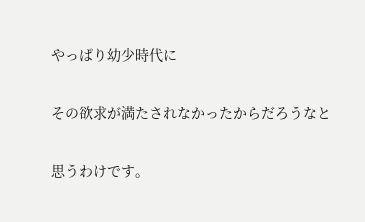やっぱり幼少時代に

その欲求が満たされなかったからだろうなと

思うわけです。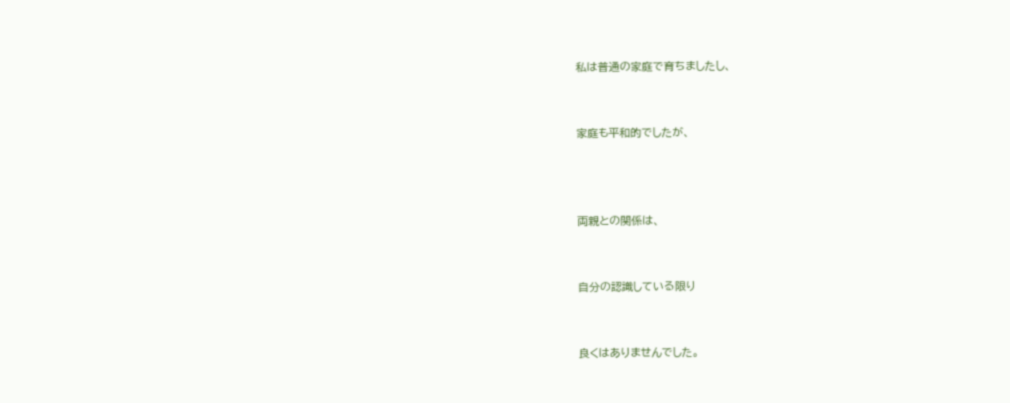私は普通の家庭で育ちましたし、


家庭も平和的でしたが、



両親との関係は、


自分の認識している限り


良くはありませんでした。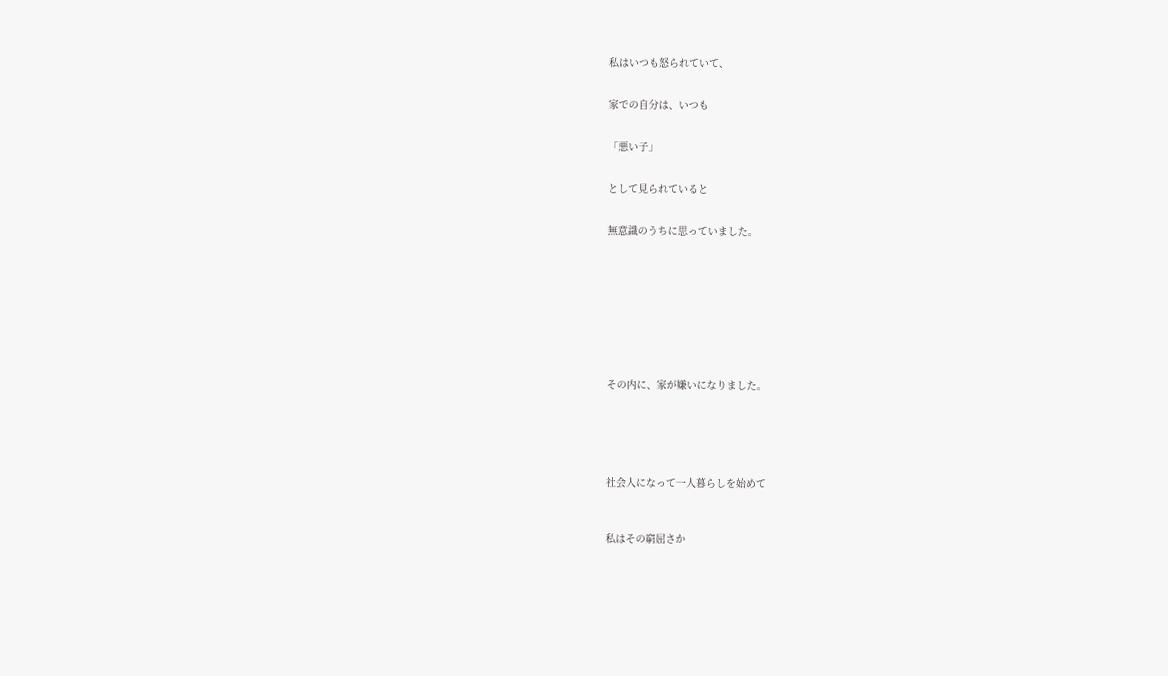私はいつも怒られていて、


家での自分は、いつも


「悪い子」


として見られていると


無意識のうちに思っていました。










その内に、家が嫌いになりました。






社会人になって一人暮らしを始めて



私はその窮屈さか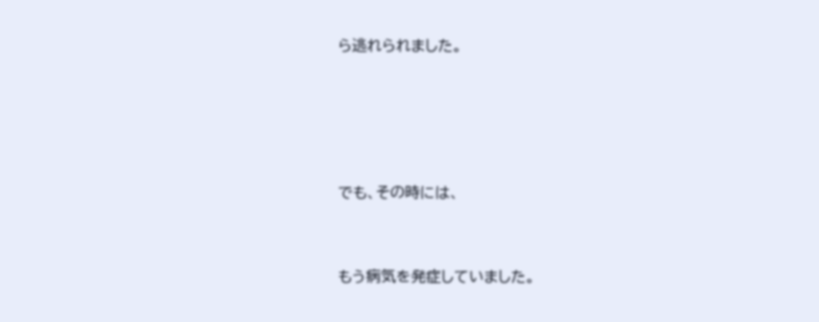ら逃れられました。






でも、その時には、



もう病気を発症していました。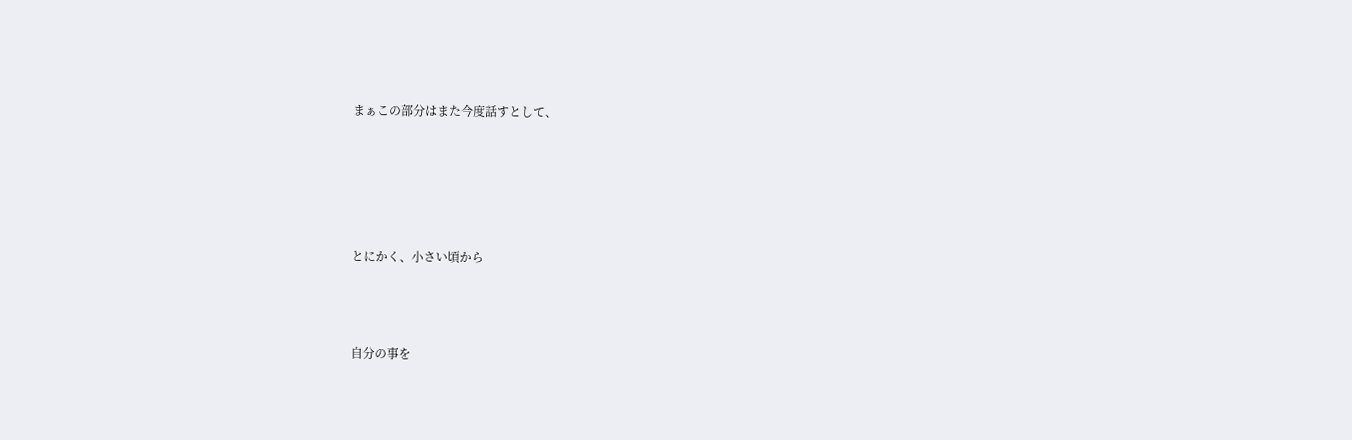まぁこの部分はまた今度話すとして、





とにかく、小さい頃から



自分の事を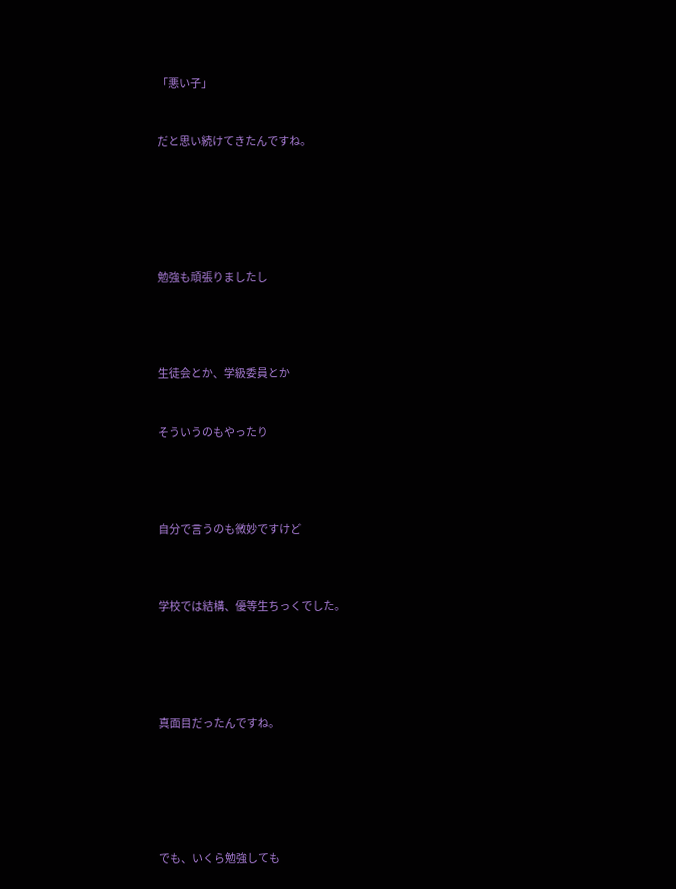「悪い子」


だと思い続けてきたんですね。






勉強も頑張りましたし




生徒会とか、学級委員とか


そういうのもやったり




自分で言うのも微妙ですけど



学校では結構、優等生ちっくでした。





真面目だったんですね。






でも、いくら勉強しても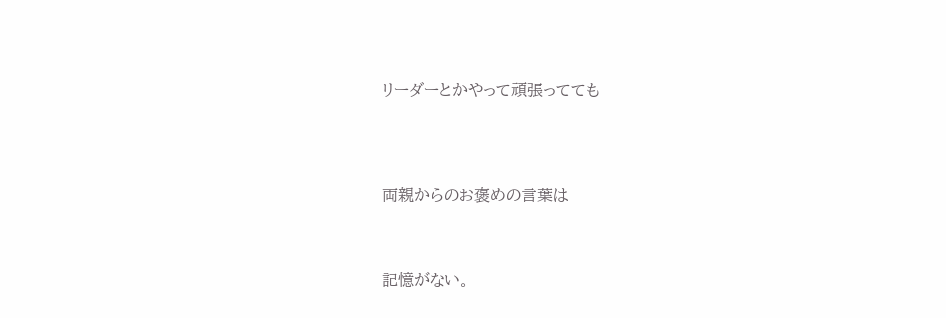リーダーとかやって頑張ってても




両親からのお褒めの言葉は



記憶がない。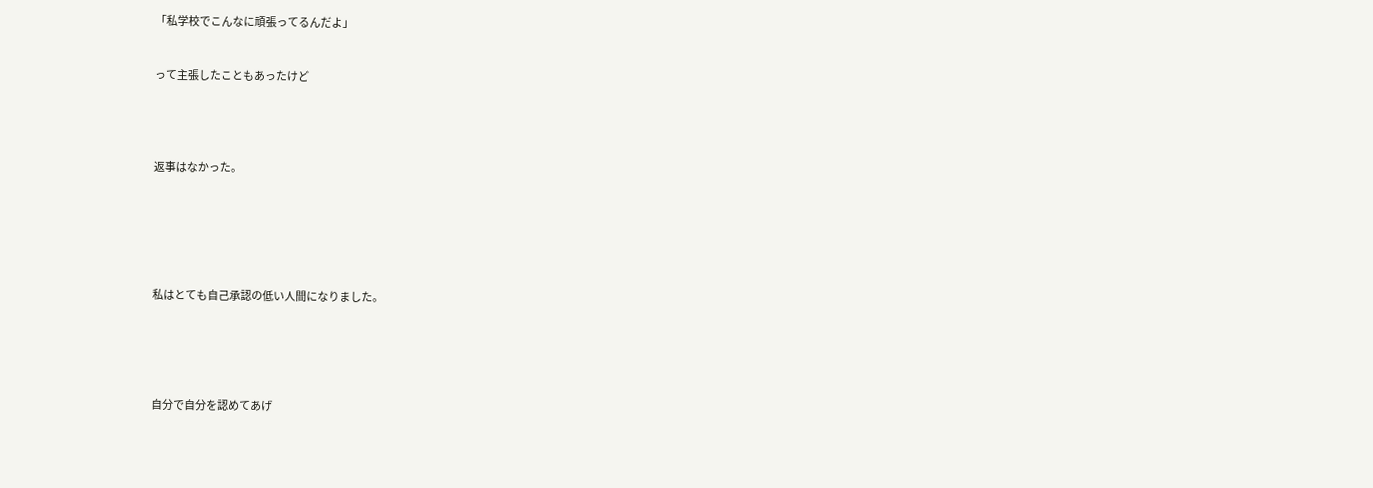「私学校でこんなに頑張ってるんだよ」


って主張したこともあったけど




返事はなかった。






私はとても自己承認の低い人間になりました。





自分で自分を認めてあげ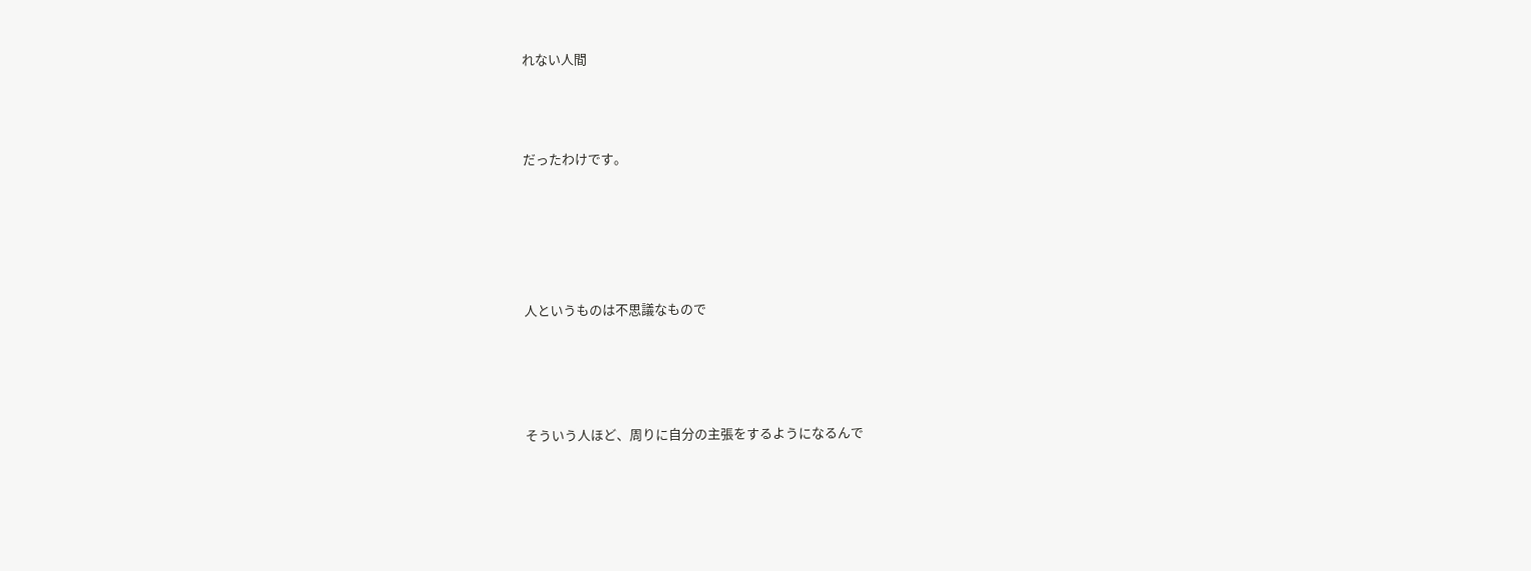れない人間



だったわけです。





人というものは不思議なもので




そういう人ほど、周りに自分の主張をするようになるんで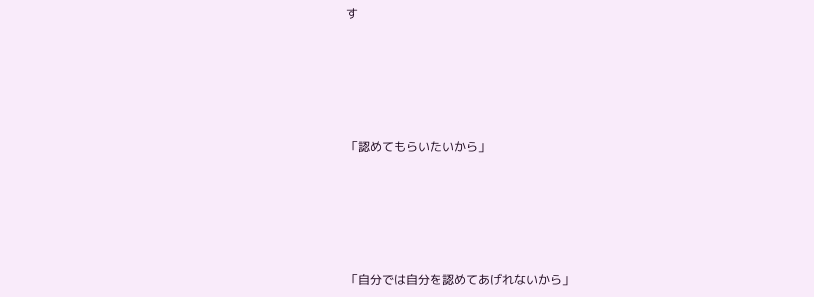す





「認めてもらいたいから」





「自分では自分を認めてあげれないから」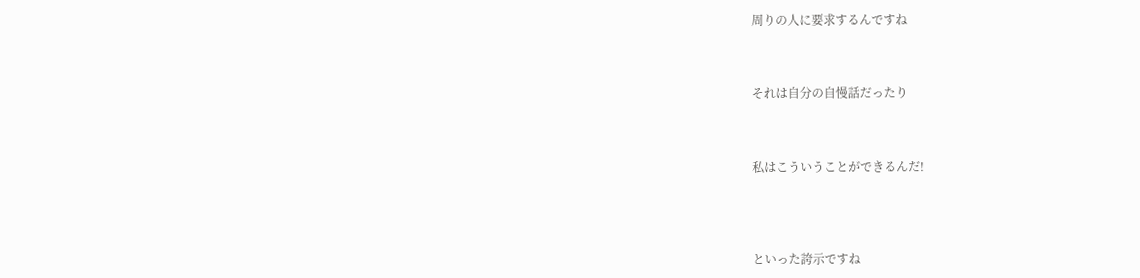周りの人に要求するんですね



それは自分の自慢話だったり



私はこういうことができるんだ!




といった誇示ですね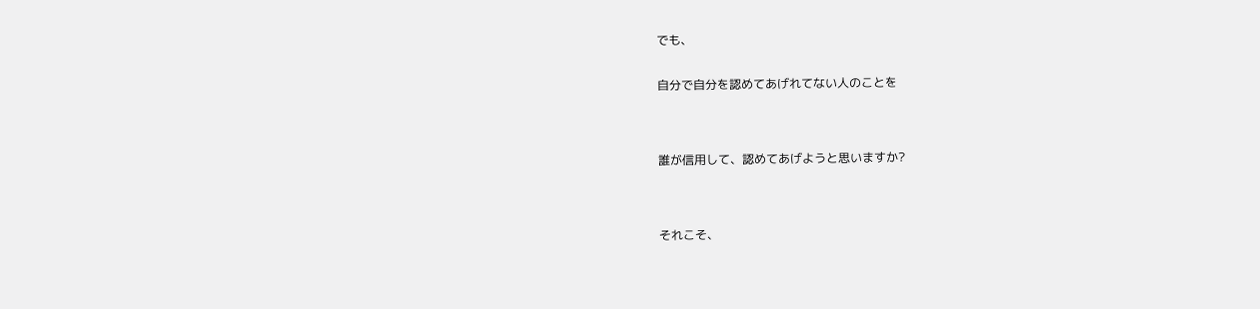でも、


自分で自分を認めてあげれてない人のことを




誰が信用して、認めてあげようと思いますか?




それこそ、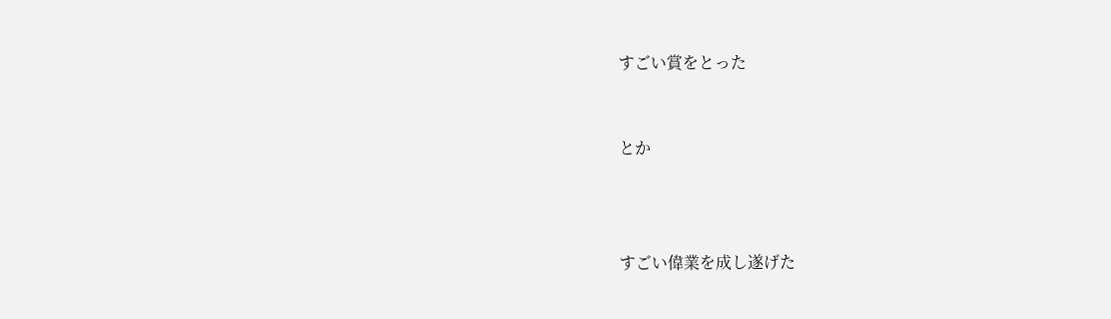すごい賞をとった


とか



すごい偉業を成し遂げた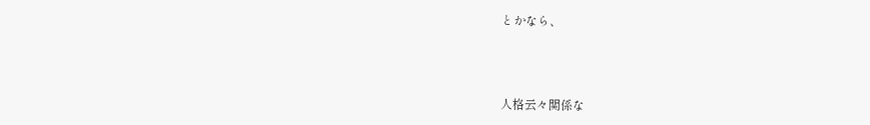とかなら、



人格云々関係な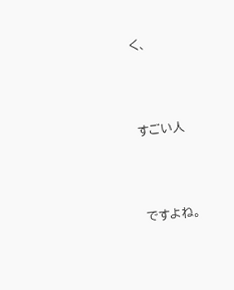く、



すごい人



ですよね。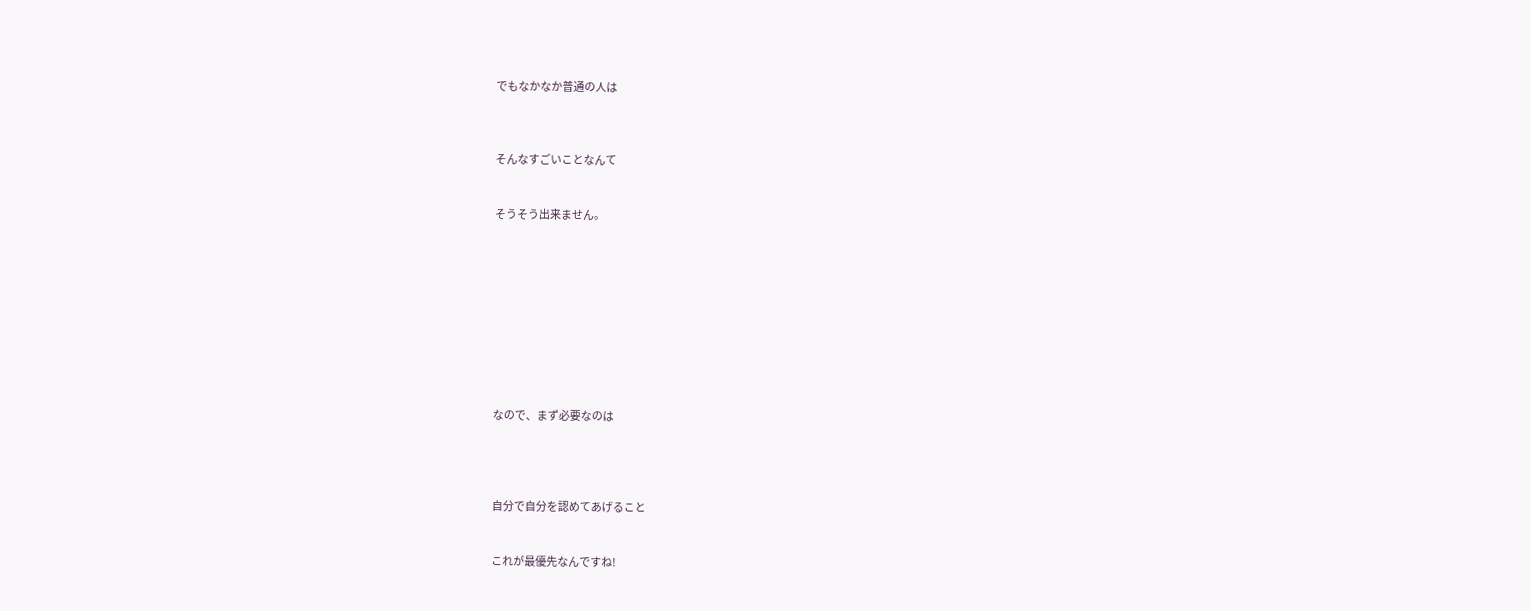でもなかなか普通の人は



そんなすごいことなんて


そうそう出来ません。










なので、まず必要なのは




自分で自分を認めてあげること


これが最優先なんですね!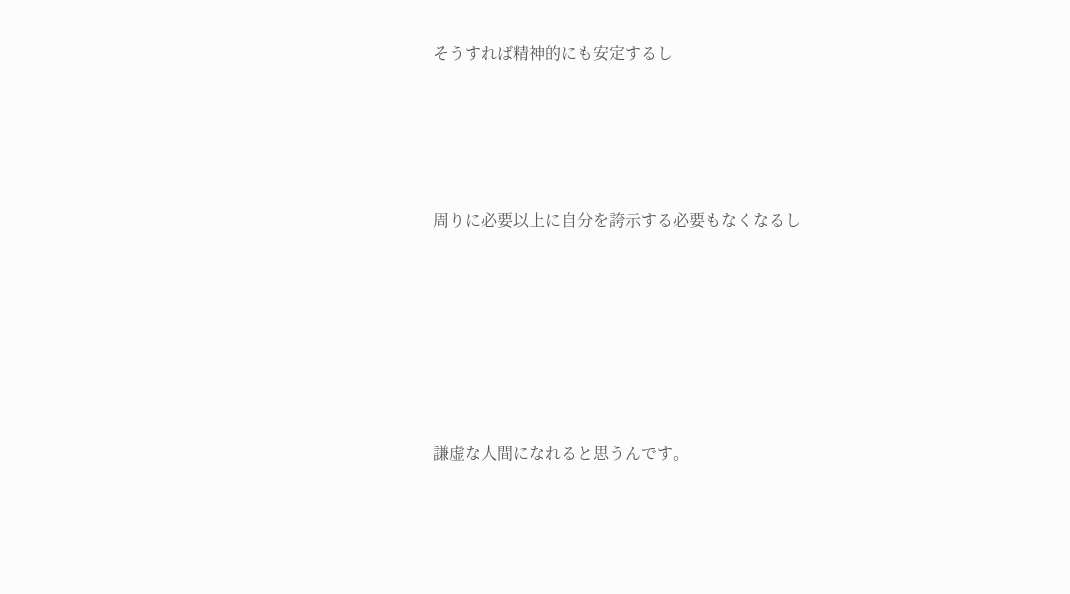そうすれば精神的にも安定するし




周りに必要以上に自分を誇示する必要もなくなるし






謙虚な人間になれると思うんです。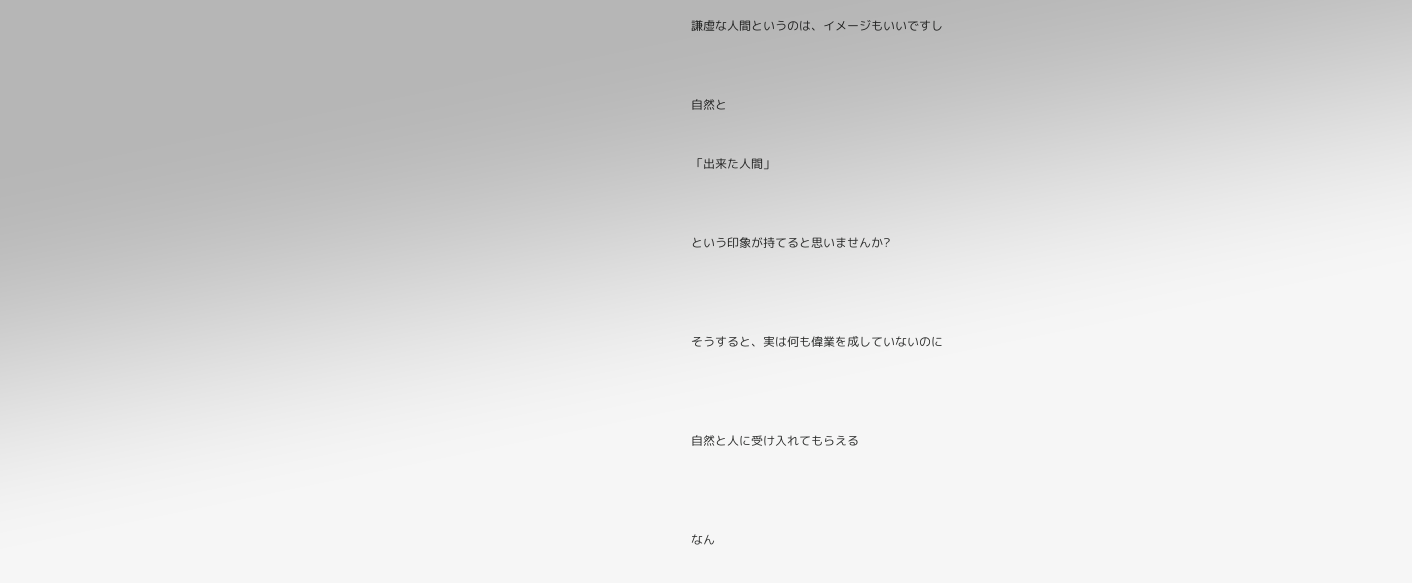謙虚な人間というのは、イメージもいいですし



自然と


「出来た人間」



という印象が持てると思いませんか?




そうすると、実は何も偉業を成していないのに




自然と人に受け入れてもらえる




なん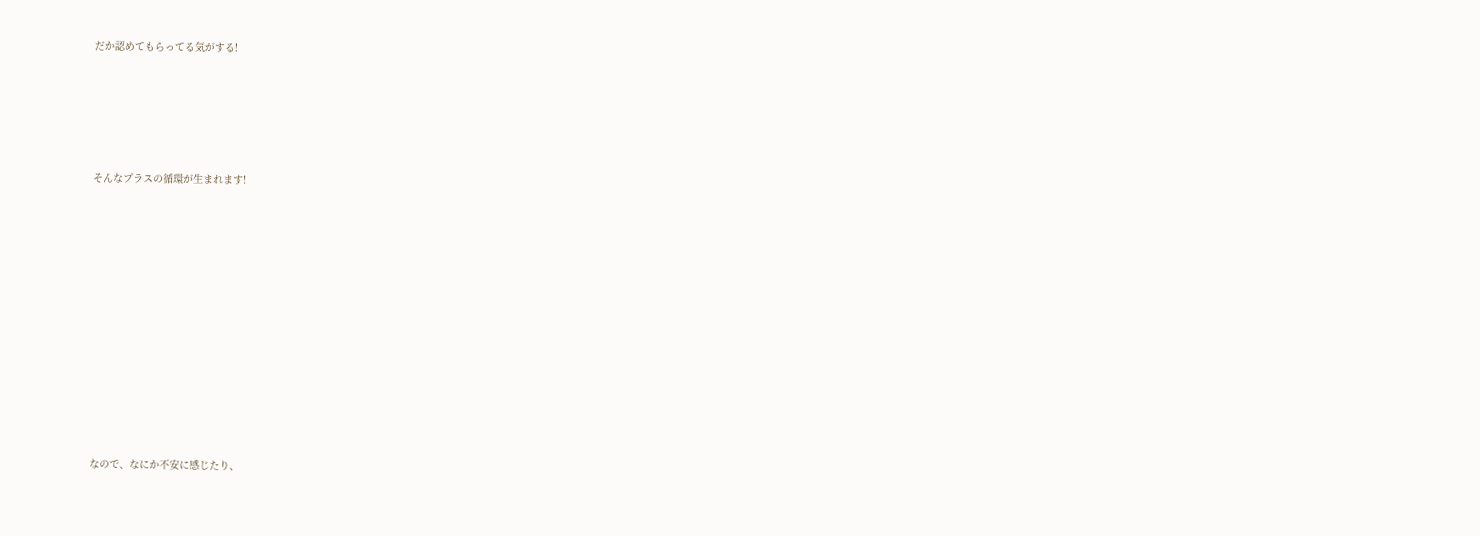だか認めてもらってる気がする!





そんなプラスの循環が生まれます!












なので、なにか不安に感じたり、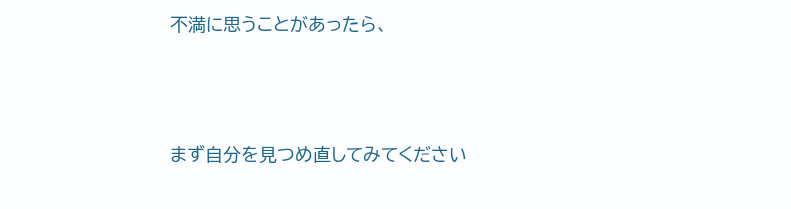不満に思うことがあったら、



まず自分を見つめ直してみてください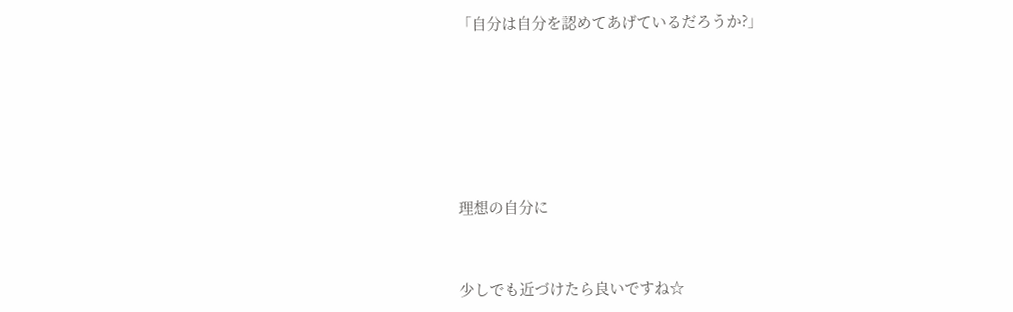「自分は自分を認めてあげているだろうか?」








理想の自分に



少しでも近づけたら良いですね☆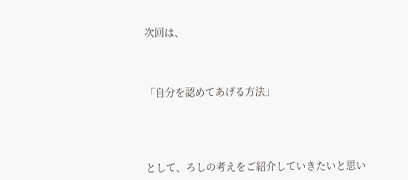次回は、



「自分を認めてあげる方法」




として、ろしの考えをご紹介していきたいと思い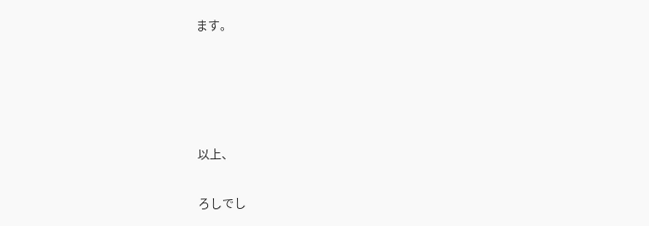ます。







以上、


ろしでし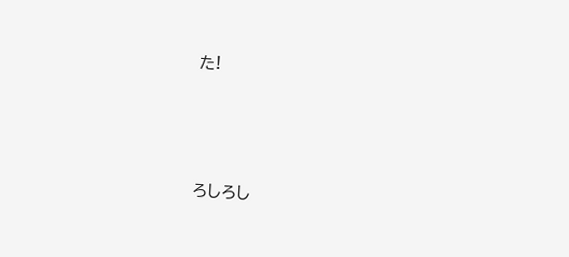た!




ろしろし